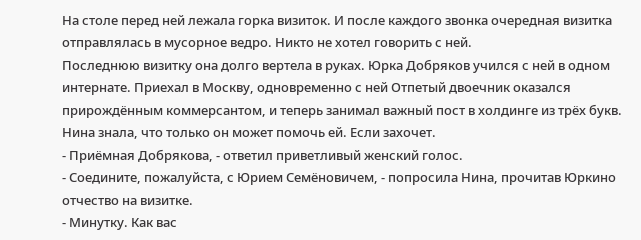На столе перед ней лежала горка визиток. И после каждого звонка очередная визитка отправлялась в мусорное ведро. Никто не хотел говорить с ней.
Последнюю визитку она долго вертела в руках. Юрка Добряков учился с ней в одном интернате. Приехал в Москву, одновременно с ней Отпетый двоечник оказался прирождённым коммерсантом, и теперь занимал важный пост в холдинге из трёх букв. Нина знала, что только он может помочь ей. Если захочет.
- Приёмная Добрякова, - ответил приветливый женский голос.
- Соедините, пожалуйста, с Юрием Семёновичем, - попросила Нина, прочитав Юркино отчество на визитке.
- Минутку. Как вас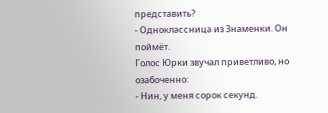представить?
- Одноклассница из Знаменки. Он поймёт.
Голос Юрки звучал приветливо, но озабоченно:
- Нин, у меня сорок секунд.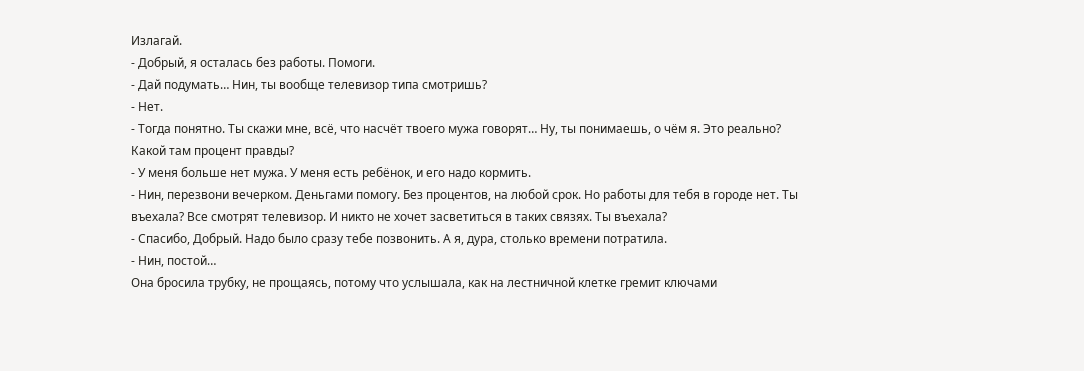Излагай.
- Добрый, я осталась без работы. Помоги.
- Дай подумать… Нин, ты вообще телевизор типа смотришь?
- Нет.
- Тогда понятно. Ты скажи мне, всё, что насчёт твоего мужа говорят… Ну, ты понимаешь, о чём я. Это реально? Какой там процент правды?
- У меня больше нет мужа. У меня есть ребёнок, и его надо кормить.
- Нин, перезвони вечерком. Деньгами помогу. Без процентов, на любой срок. Но работы для тебя в городе нет. Ты въехала? Все смотрят телевизор. И никто не хочет засветиться в таких связях. Ты въехала?
- Спасибо, Добрый. Надо было сразу тебе позвонить. А я, дура, столько времени потратила.
- Нин, постой…
Она бросила трубку, не прощаясь, потому что услышала, как на лестничной клетке гремит ключами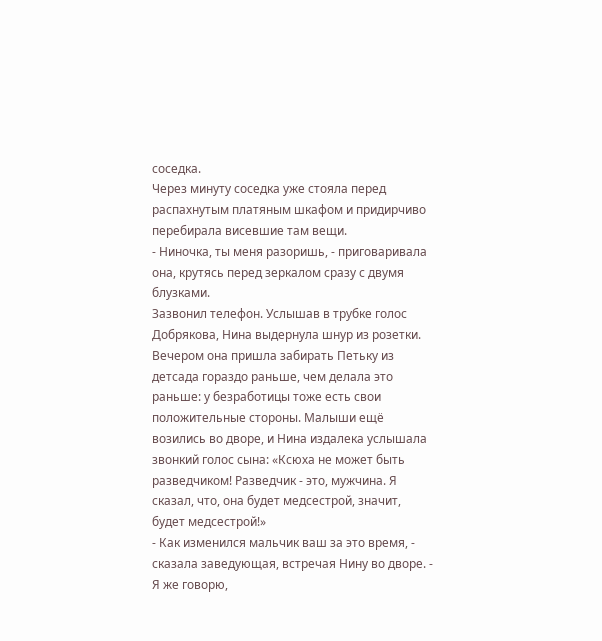соседка.
Через минуту соседка уже стояла перед распахнутым платяным шкафом и придирчиво перебирала висевшие там вещи.
- Ниночка, ты меня разоришь, - приговаривала она, крутясь перед зеркалом сразу с двумя блузками.
Зазвонил телефон. Услышав в трубке голос Добрякова, Нина выдернула шнур из розетки.
Вечером она пришла забирать Петьку из детсада гораздо раньше, чем делала это раньше: у безработицы тоже есть свои положительные стороны. Малыши ещё возились во дворе, и Нина издалека услышала звонкий голос сына: «Ксюха не может быть разведчиком! Разведчик - это, мужчина. Я сказал, что, она будет медсестрой, значит, будет медсестрой!»
- Как изменился мальчик ваш за это время, - сказала заведующая, встречая Нину во дворе. - Я же говорю,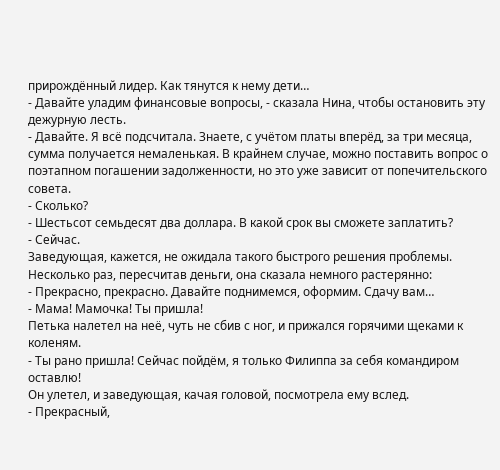прирождённый лидер. Как тянутся к нему дети…
- Давайте уладим финансовые вопросы, - сказала Нина, чтобы остановить эту дежурную лесть.
- Давайте. Я всё подсчитала. Знаете, с учётом платы вперёд, за три месяца, сумма получается немаленькая. В крайнем случае, можно поставить вопрос о поэтапном погашении задолженности, но это уже зависит от попечительского совета.
- Сколько?
- Шестьсот семьдесят два доллара. В какой срок вы сможете заплатить?
- Сейчас.
Заведующая, кажется, не ожидала такого быстрого решения проблемы. Несколько раз, пересчитав деньги, она сказала немного растерянно:
- Прекрасно, прекрасно. Давайте поднимемся, оформим. Сдачу вам…
- Мама! Мамочка! Ты пришла!
Петька налетел на неё, чуть не сбив с ног, и прижался горячими щеками к коленям.
- Ты рано пришла! Сейчас пойдём, я только Филиппа за себя командиром оставлю!
Он улетел, и заведующая, качая головой, посмотрела ему вслед.
- Прекрасный,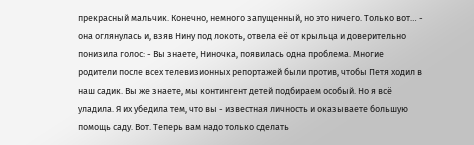прекрасный мальчик. Конечно, немного запущенный, но это ничего. Только вот… - она оглянулась и, взяв Нину под локоть, отвела её от крыльца и доверительно понизила голос: - Вы знаете, Ниночка, появилась одна проблема. Многие родители после всех телевизионных репортажей были против, чтобы Петя ходил в наш садик. Вы же знаете, мы контингент детей подбираем особый. Но я всё уладила. Я их убедила тем, что вы - известная личность и оказываете большую помощь саду. Вот. Теперь вам надо только сделать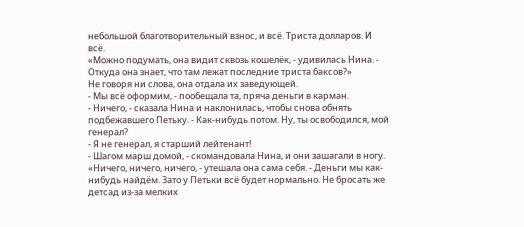небольшой благотворительный взнос, и всё. Триста долларов. И всё.
«Можно подумать, она видит сквозь кошелёк, - удивилась Нина. - Откуда она знает, что там лежат последние триста баксов?»
Не говоря ни слова, она отдала их заведующей.
- Мы всё оформим, - пообещала та, пряча деньги в карман.
- Ничего, - сказала Нина и наклонилась, чтобы снова обнять подбежавшего Петьку. - Как-нибудь потом. Ну, ты освободился, мой генерал?
- Я не генерал, я старший лейтенант!
- Шагом марш домой, - скомандовала Нина, и они зашагали в ногу.
«Ничего, ничего, ничего, - утешала она сама себя. - Деньги мы как-нибудь найдём. Зато у Петьки всё будет нормально. Не бросать же детсад из-за мелких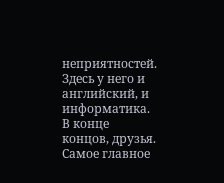неприятностей. Здесь у него и английский, и информатика. В конце концов, друзья. Самое главное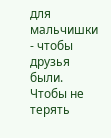для мальчишки - чтобы друзья были. Чтобы не терять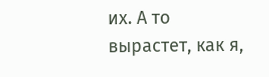их. А то вырастет, как я,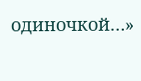одиночкой…»